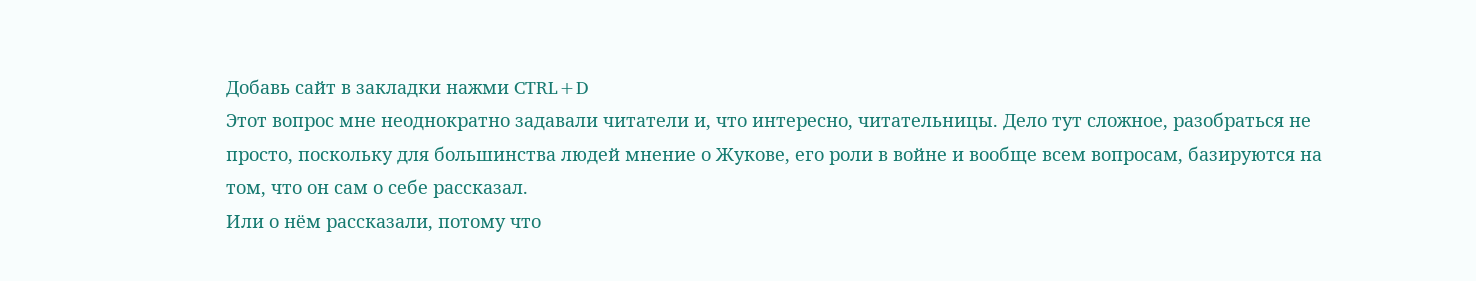Добавь сайт в закладки нажми CTRL+D
Этот вопрос мне неоднократно задавали читатели и, что интересно, читательницы. Дело тут сложное, разобраться не просто, поскольку для большинства людей мнение о Жукове, его роли в войне и вообще всем вопросам, базируются на том, что он сам о себе рассказал.
Или о нём рассказали, потому что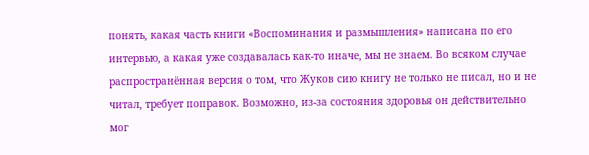понять, какая часть книги «Воспоминания и размышления» написана по его интервью, а какая уже создавалась как-то иначе, мы не знаем. Во всяком случае распространённая версия о том, что Жуков сию книгу не только не писал, но и не читал, требует поправок. Возможно, из-за состояния здоровья он действительно мог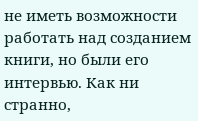не иметь возможности работать над созданием книги, но были его интервью. Как ни странно,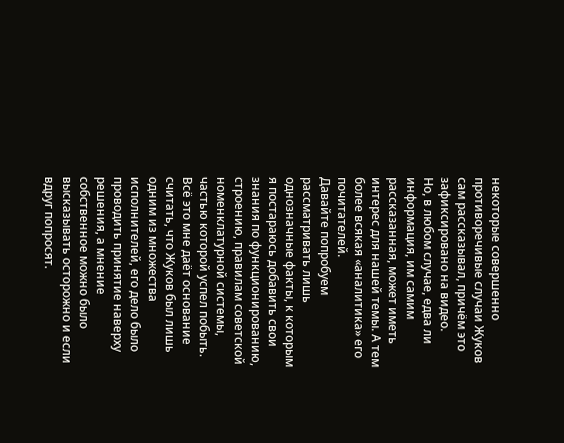некоторые совершенно противоречивые случаи Жуков сам рассказывал, причём это зафиксировано на видео.
Но, в любом случае, едва ли информация, им самим рассказанная, может иметь интерес для нашей темы. А тем более всякая «аналитика» его почитателей.
Давайте попробуем рассматривать лишь однозначные факты, к которым я постараюсь добавить свои знания по функционированию, строению, правилам советской номенклатурной системы, частью которой успел побыть. Всё это мне даёт основание считать, что Жуков был лишь одним из множества исполнителей, его дело было проводить принятие наверху решения, а мнение собственное можно было высказывать осторожно и если вдруг попросят.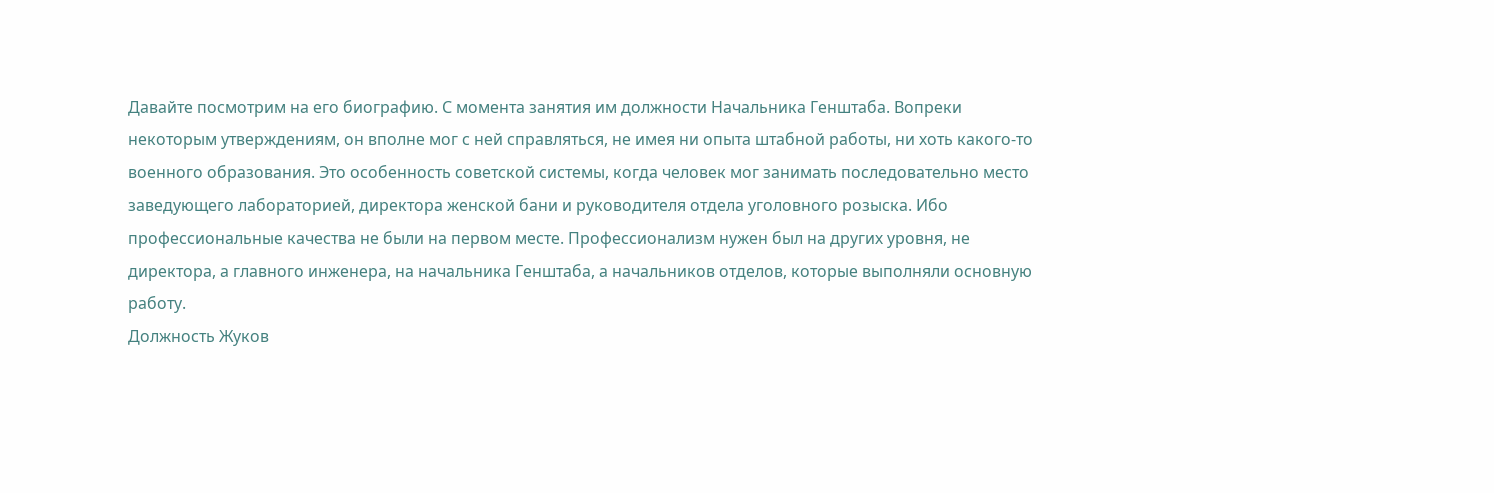Давайте посмотрим на его биографию. С момента занятия им должности Начальника Генштаба. Вопреки некоторым утверждениям, он вполне мог с ней справляться, не имея ни опыта штабной работы, ни хоть какого-то военного образования. Это особенность советской системы, когда человек мог занимать последовательно место заведующего лабораторией, директора женской бани и руководителя отдела уголовного розыска. Ибо профессиональные качества не были на первом месте. Профессионализм нужен был на других уровня, не директора, а главного инженера, на начальника Генштаба, а начальников отделов, которые выполняли основную работу.
Должность Жуков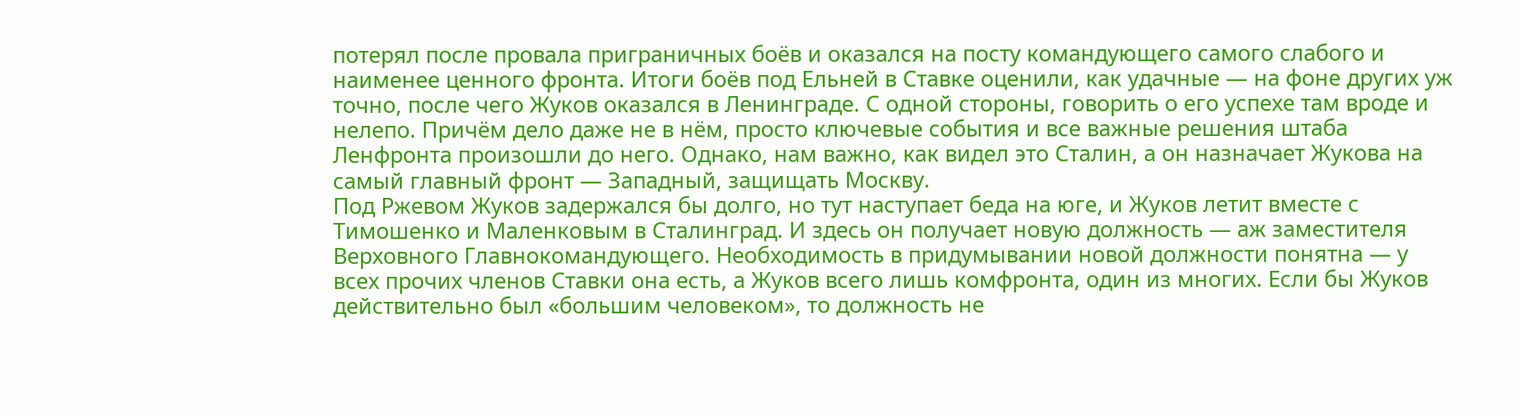потерял после провала приграничных боёв и оказался на посту командующего самого слабого и наименее ценного фронта. Итоги боёв под Ельней в Ставке оценили, как удачные — на фоне других уж точно, после чего Жуков оказался в Ленинграде. С одной стороны, говорить о его успехе там вроде и нелепо. Причём дело даже не в нём, просто ключевые события и все важные решения штаба Ленфронта произошли до него. Однако, нам важно, как видел это Сталин, а он назначает Жукова на самый главный фронт — Западный, защищать Москву.
Под Ржевом Жуков задержался бы долго, но тут наступает беда на юге, и Жуков летит вместе с Тимошенко и Маленковым в Сталинград. И здесь он получает новую должность — аж заместителя Верховного Главнокомандующего. Необходимость в придумывании новой должности понятна — у всех прочих членов Ставки она есть, а Жуков всего лишь комфронта, один из многих. Если бы Жуков действительно был «большим человеком», то должность не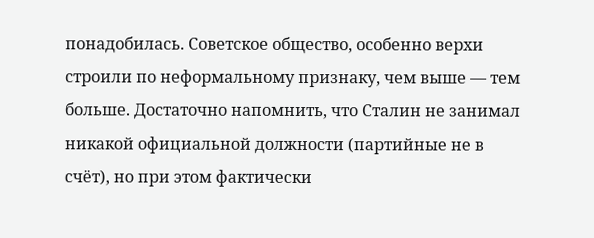понадобилась. Советское общество, особенно верхи строили по неформальному признаку, чем выше — тем больше. Достаточно напомнить, что Сталин не занимал никакой официальной должности (партийные не в счёт), но при этом фактически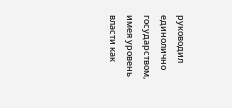руководил единолично государством, имея уровень власти как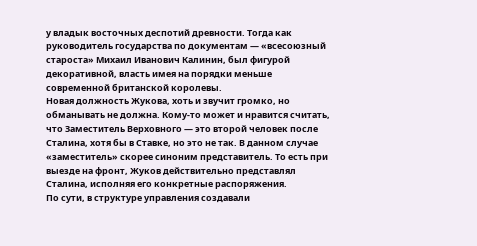у владык восточных деспотий древности. Тогда как руководитель государства по документам — «всесоюзный староста» Михаил Иванович Калинин, был фигурой декоративной, власть имея на порядки меньше современной британской королевы.
Новая должность Жукова, хоть и звучит громко, но обманывать не должна. Кому-то может и нравится считать, что Заместитель Верховного — это второй человек после Сталина, хотя бы в Ставке, но это не так. В данном случае «заместитель» скорее синоним представитель. То есть при выезде на фронт, Жуков действительно представлял Сталина, исполняя его конкретные распоряжения.
По сути, в структуре управления создавали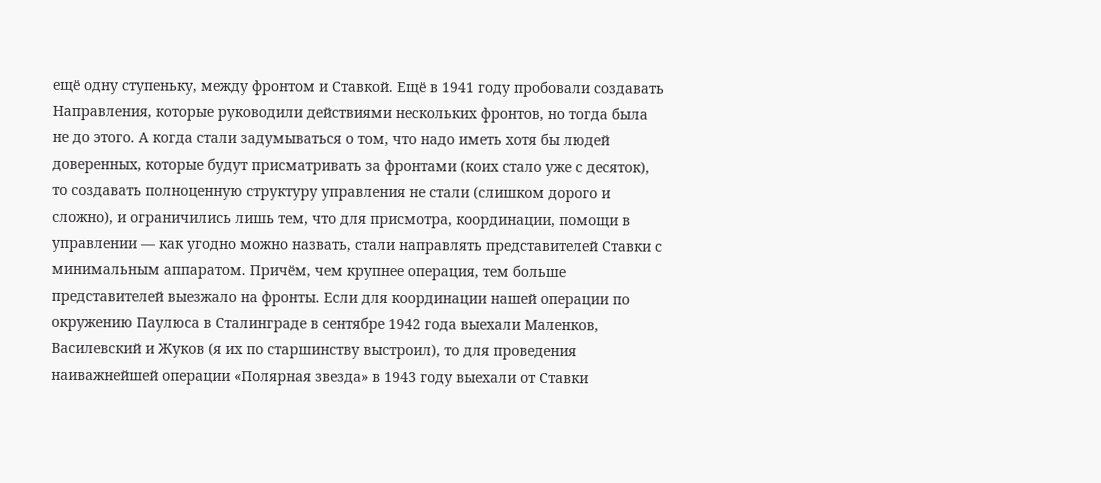ещё одну ступеньку, между фронтом и Ставкой. Ещё в 1941 году пробовали создавать Направления, которые руководили действиями нескольких фронтов, но тогда была не до этого. А когда стали задумываться о том, что надо иметь хотя бы людей доверенных, которые будут присматривать за фронтами (коих стало уже с десяток), то создавать полноценную структуру управления не стали (слишком дорого и сложно), и ограничились лишь тем, что для присмотра, координации, помощи в управлении — как угодно можно назвать, стали направлять представителей Ставки с минимальным аппаратом. Причём, чем крупнее операция, тем больше представителей выезжало на фронты. Если для координации нашей операции по окружению Паулюса в Сталинграде в сентябре 1942 года выехали Маленков, Василевский и Жуков (я их по старшинству выстроил), то для проведения наиважнейшей операции «Полярная звезда» в 1943 году выехали от Ставки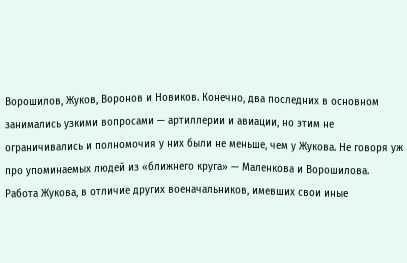Ворошилов, Жуков, Воронов и Новиков. Конечно, два последних в основном занимались узкими вопросами — артиллерии и авиации, но этим не ограничивались и полномочия у них были не меньше, чем у Жукова. Не говоря уж про упоминаемых людей из «ближнего круга» — Маленкова и Ворошилова.
Работа Жукова, в отличие других военачальников, имевших свои иные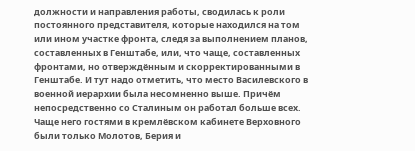должности и направления работы, сводилась к роли постоянного представителя, которые находился на том или ином участке фронта, следя за выполнением планов, составленных в Генштабе, или, что чаще, составленных фронтами, но отверждённым и скорректированными в Генштабе. И тут надо отметить, что место Василевского в военной иерархии была несомненно выше. Причём непосредственно со Сталиным он работал больше всех. Чаще него гостями в кремлёвском кабинете Верховного были только Молотов, Берия и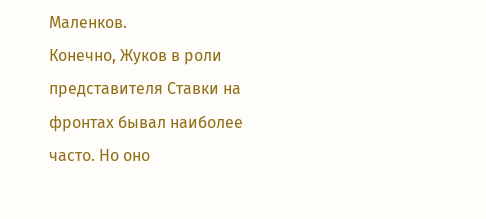Маленков.
Конечно, Жуков в роли представителя Ставки на фронтах бывал наиболее часто. Но оно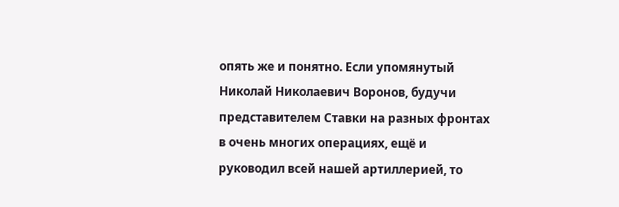опять же и понятно. Если упомянутый Николай Николаевич Воронов, будучи представителем Ставки на разных фронтах в очень многих операциях, ещё и руководил всей нашей артиллерией, то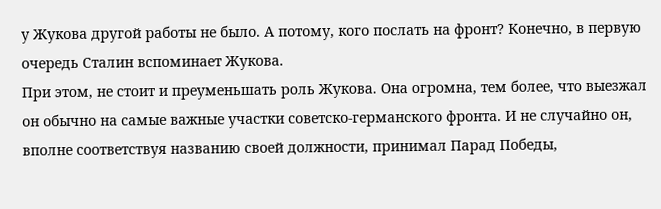у Жукова другой работы не было. А потому, кого послать на фронт? Конечно, в первую очередь Сталин вспоминает Жукова.
При этом, не стоит и преуменьшать роль Жукова. Она огромна, тем более, что выезжал он обычно на самые важные участки советско-германского фронта. И не случайно он, вполне соответствуя названию своей должности, принимал Парад Победы,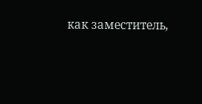как заместитель,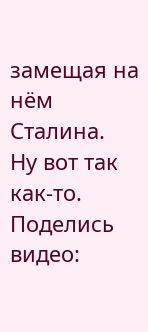замещая на нём Сталина.
Ну вот так как-то.
Поделись видео: